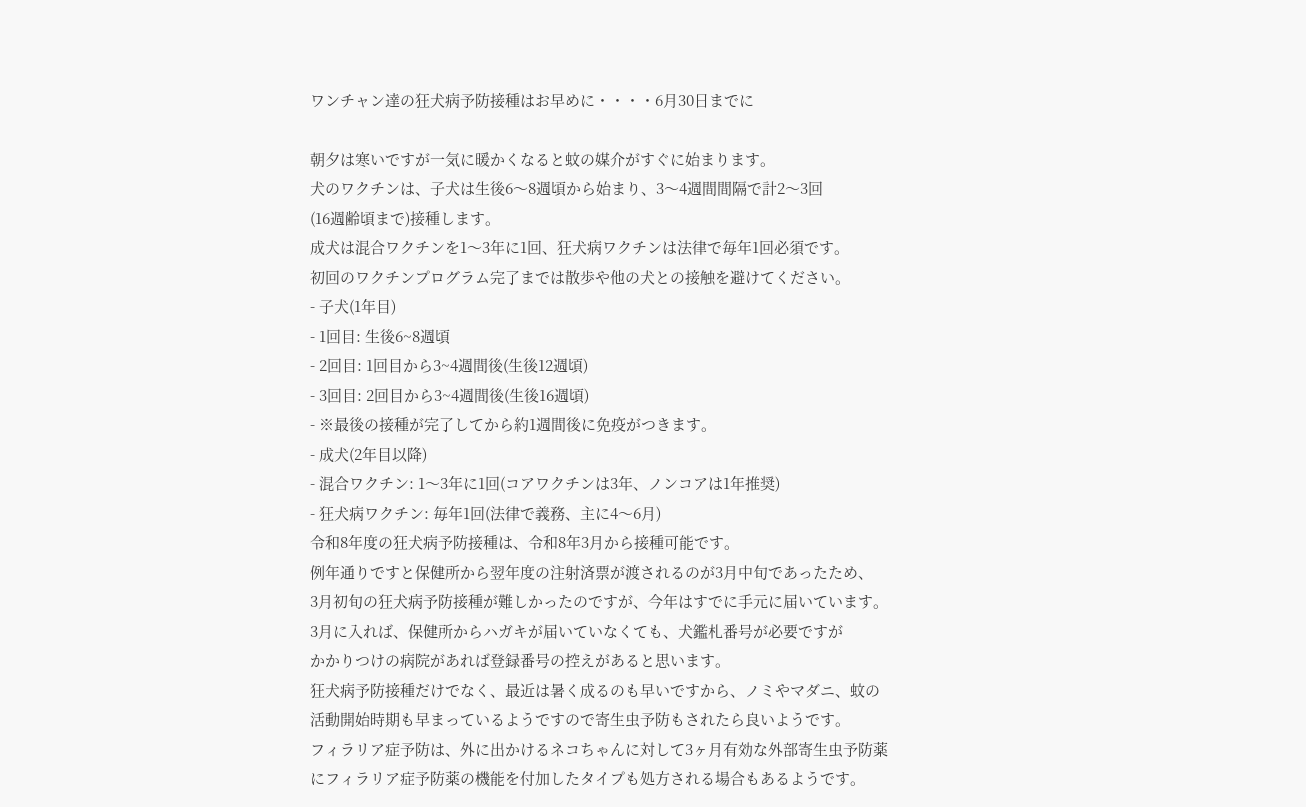ワンチャン達の狂犬病予防接種はお早めに・・・・6月30日までに

朝夕は寒いですが一気に暖かくなると蚊の媒介がすぐに始まります。
犬のワクチンは、子犬は生後6〜8週頃から始まり、3〜4週間間隔で計2〜3回
(16週齢頃まで)接種します。
成犬は混合ワクチンを1〜3年に1回、狂犬病ワクチンは法律で毎年1回必須です。
初回のワクチンプログラム完了までは散歩や他の犬との接触を避けてください。
- 子犬(1年目)
- 1回目: 生後6~8週頃
- 2回目: 1回目から3~4週間後(生後12週頃)
- 3回目: 2回目から3~4週間後(生後16週頃)
- ※最後の接種が完了してから約1週間後に免疫がつきます。
- 成犬(2年目以降)
- 混合ワクチン: 1〜3年に1回(コアワクチンは3年、ノンコアは1年推奨)
- 狂犬病ワクチン: 毎年1回(法律で義務、主に4〜6月)
令和8年度の狂犬病予防接種は、令和8年3月から接種可能です。
例年通りですと保健所から翌年度の注射済票が渡されるのが3月中旬であったため、
3月初旬の狂犬病予防接種が難しかったのですが、今年はすでに手元に届いています。
3月に入れば、保健所からハガキが届いていなくても、犬鑑札番号が必要ですが
かかりつけの病院があれば登録番号の控えがあると思います。
狂犬病予防接種だけでなく、最近は暑く成るのも早いですから、ノミやマダニ、蚊の
活動開始時期も早まっているようですので寄生虫予防もされたら良いようです。
フィラリア症予防は、外に出かけるネコちゃんに対して3ヶ月有効な外部寄生虫予防薬
にフィラリア症予防薬の機能を付加したタイプも処方される場合もあるようです。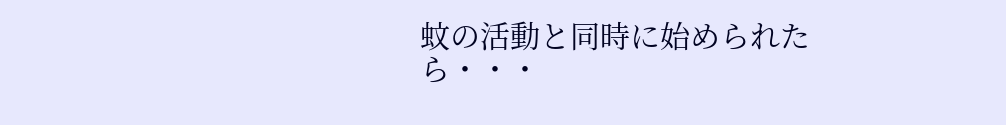蚊の活動と同時に始められたら・・・